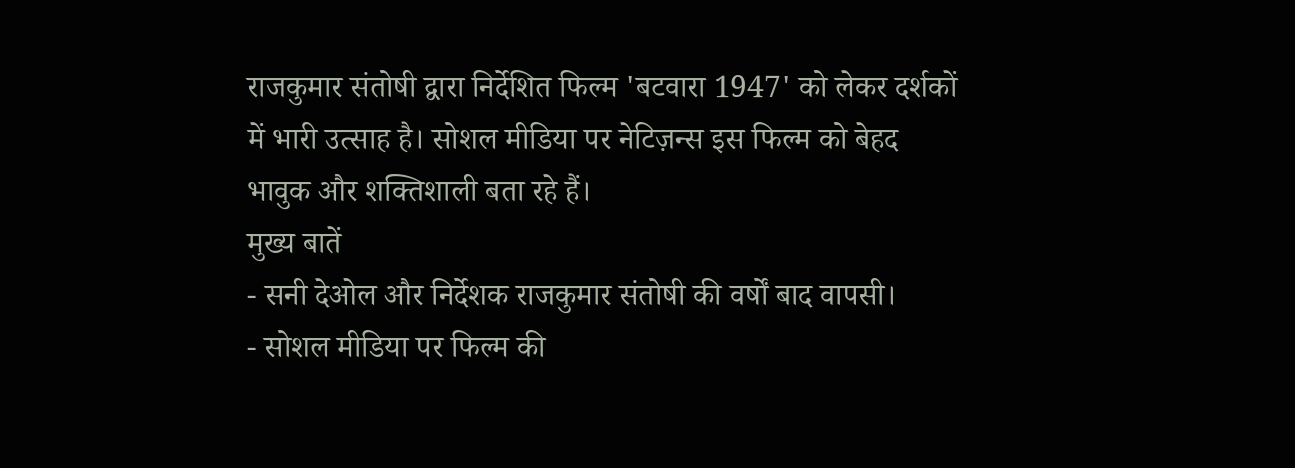राजकुमार संतोषी द्वारा निर्देशित फिल्म 'बटवारा 1947' को लेकर दर्शकों में भारी उत्साह है। सोशल मीडिया पर नेटिज़न्स इस फिल्म को बेहद भावुक और शक्तिशाली बता रहे हैं।
मुख्य बातें
- सनी देओल और निर्देशक राजकुमार संतोषी की वर्षों बाद वापसी।
- सोशल मीडिया पर फिल्म की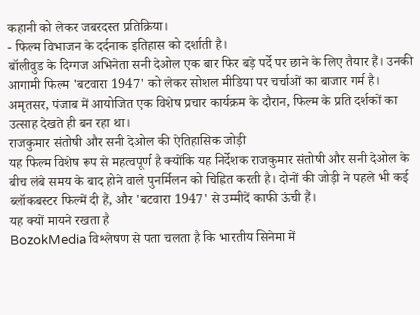कहानी को लेकर जबरदस्त प्रतिक्रिया।
- फिल्म विभाजन के दर्दनाक इतिहास को दर्शाती है।
बॉलीवुड के दिग्गज अभिनेता सनी देओल एक बार फिर बड़े पर्दे पर छाने के लिए तैयार हैं। उनकी आगामी फिल्म 'बटवारा 1947' को लेकर सोशल मीडिया पर चर्चाओं का बाजार गर्म है। अमृतसर, पंजाब में आयोजित एक विशेष प्रचार कार्यक्रम के दौरान, फिल्म के प्रति दर्शकों का उत्साह देखते ही बन रहा था।
राजकुमार संतोषी और सनी देओल की ऐतिहासिक जोड़ी
यह फिल्म विशेष रूप से महत्वपूर्ण है क्योंकि यह निर्देशक राजकुमार संतोषी और सनी देओल के बीच लंबे समय के बाद होने वाले पुनर्मिलन को चिह्नित करती है। दोनों की जोड़ी ने पहले भी कई ब्लॉकबस्टर फिल्में दी हैं, और 'बटवारा 1947' से उम्मीदें काफी ऊंची हैं।
यह क्यों मायने रखता है
BozokMedia विश्लेषण से पता चलता है कि भारतीय सिनेमा में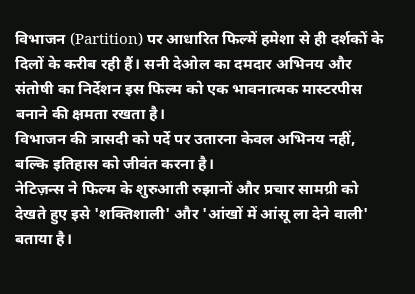विभाजन (Partition) पर आधारित फिल्में हमेशा से ही दर्शकों के दिलों के करीब रही हैं। सनी देओल का दमदार अभिनय और संतोषी का निर्देशन इस फिल्म को एक भावनात्मक मास्टरपीस बनाने की क्षमता रखता है।
विभाजन की त्रासदी को पर्दे पर उतारना केवल अभिनय नहीं, बल्कि इतिहास को जीवंत करना है।
नेटिज़न्स ने फिल्म के शुरुआती रुझानों और प्रचार सामग्री को देखते हुए इसे 'शक्तिशाली' और 'आंखों में आंसू ला देने वाली' बताया है।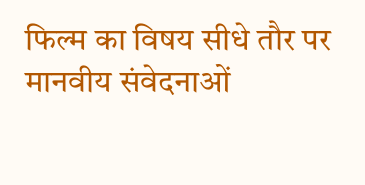फिल्म का विषय सीधे तौर पर मानवीय संवेदनाओं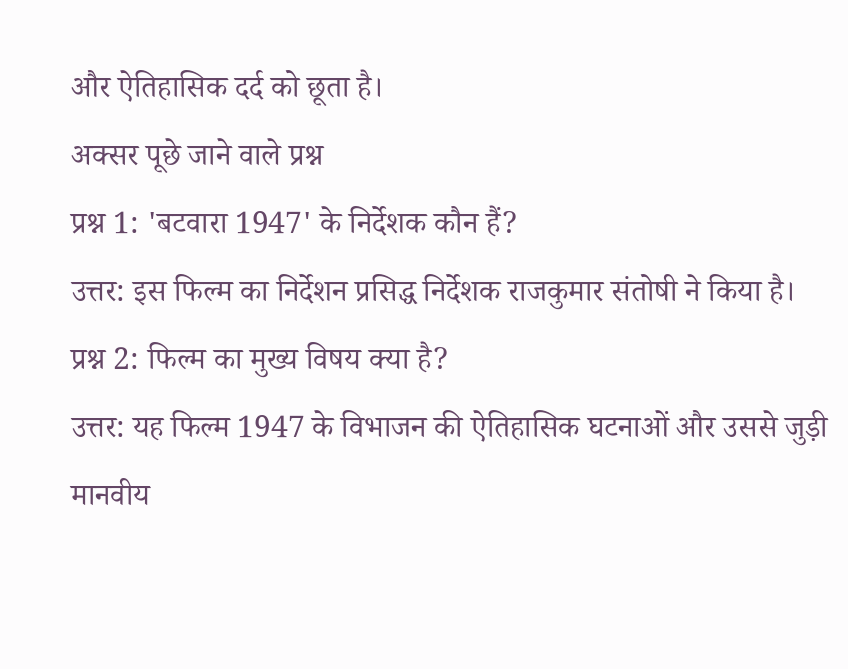और ऐतिहासिक दर्द को छूता है।
अक्सर पूछे जाने वाले प्रश्न
प्रश्न 1: 'बटवारा 1947' के निर्देशक कौन हैं?
उत्तर: इस फिल्म का निर्देशन प्रसिद्ध निर्देशक राजकुमार संतोषी ने किया है।
प्रश्न 2: फिल्म का मुख्य विषय क्या है?
उत्तर: यह फिल्म 1947 के विभाजन की ऐतिहासिक घटनाओं और उससे जुड़ी मानवीय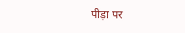पीड़ा पर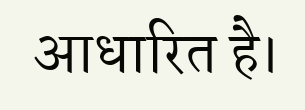आधारित है।